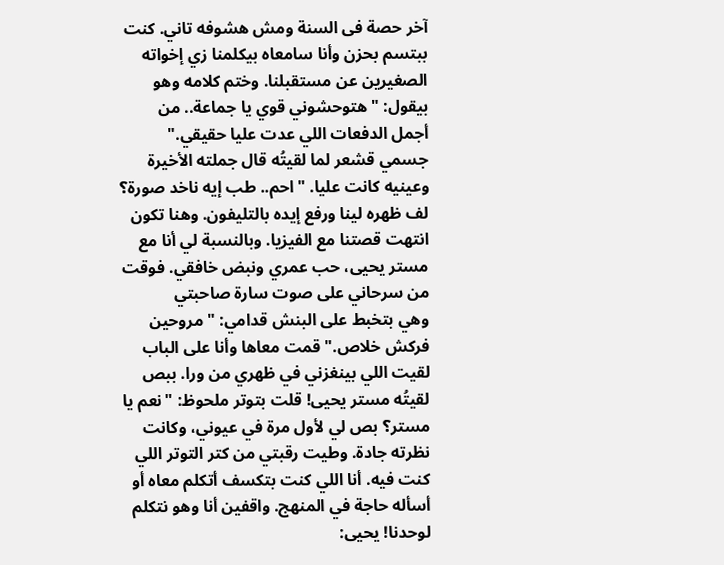آخر حصة فى السنة ومش هشوفه تاني. كنت ببتسم بحزن وأنا سامعاه بيكلمنا زي إخواته الصغيرين عن مستقبلنا. وختم كلامه وهو بيقول: "هتوحشوني قوي يا جماعة.. من أجمل الدفعات اللي عدت عليا حقيقي." جسمي قشعر لما لقيتُه قال جملته الأخيرة وعينيه كانت عليا. "احم.. طب إيه ناخد صورة؟ لف ظهره لينا ورفع إيده بالتليفون. وهنا تكون انتهت قصتنا مع الفيزيا. وبالنسبة لي أنا مع مستر يحيى، حب عمري ونبض خافقي. فوقت من سرحاني على صوت سارة صاحبتي
وهي بتخبط على البنش قدامي: "مروحين فركش خلاص." قمت معاها وأنا على الباب لقيت اللي بينغزني في ظهري من ورا. ببص لقيتُه مستر يحيى! قلت بتوتر ملحوظ: "نعم يا مستر؟ بص لي لأول مرة في عيوني، وكانت نظرته جادة. وطيت رقبتي من كتر التوتر اللي كنت فيه. أنا اللي كنت بتكسف أتكلم معاه أو أسأله حاجة في المنهج. واقفين أنا وهو نتكلم لوحدنا! يحيى: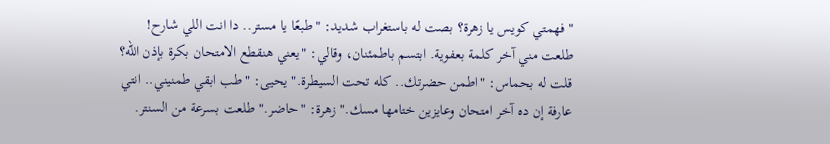"فهمتي كويس يا زهرة؟ بصت له باستغراب شديد: "طبعًا يا مستر.. دا انت اللي شارح!
طلعت مني آخر كلمة بعفوية. ابتسم باطمئنان، وقالي: "يعني هنقطع الامتحان بكرة بإذن الله؟ قلت له بحماس: "اطمن حضرتك.. كله تحت السيطرة." يحيى: "طب ابقي طمنيني.. انتي عارفة إن ده آخر امتحان وعايزين ختامها مسك." زهرة: "حاضر." طلعت بسرعة من السنتر.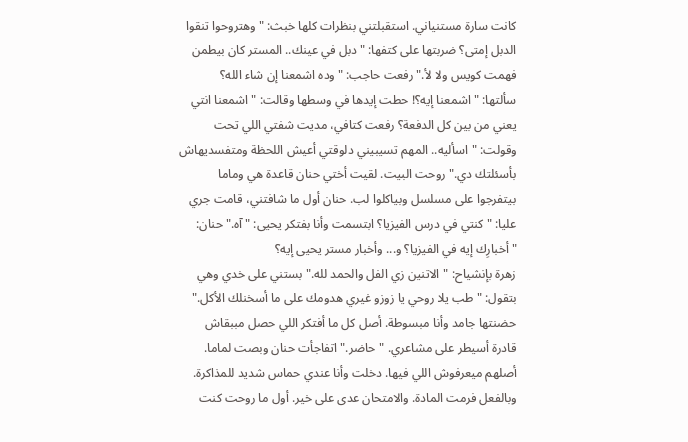كانت سارة مستنياني. استقبلتني بنظرات كلها خبث: "وهتروحوا تنقوا الدبل إمتى؟ ضربتها على كتفها: "دبل في عينك.. المستر كان بيطمن فهمت كويس ولا لأ." رفعت حاجب: "وده اشمعنا إن شاء الله؟
سألتها: "اشمعنا إيه؟! حطت إيدها في وسطها وقالت: "اشمعنا انتي يعني من بين كل الدفعة؟ رفعت كتافي، مديت شفتي اللي تحت وقولت: "اسأليه.. المهم تسيبيني دلوقتي أعيش اللحظة ومتفسديهاش بأسئلتك دي." روحت البيت. لقيت أختي حنان قاعدة هي وماما بيتفرجوا على مسلسل وبياكلوا لب. حنان أول ما شافتني، قامت جري عليا: "كنتي في درس الفيزيا؟ ابتسمت وأنا بفتكر يحيى: "آه." حنان: "أخبارِك إيه في الفيزيا؟ و... وأخبار مستر يحيى إيه؟
زهرة بإنشياح: "الاتنين زي الفل والحمد لله." بستني على خدي وهي بتقول: "طب يلا روحي يا زوزو غيري هدومك على ما أسخنلك الأكل." حضنتها جامد وأنا مبسوطة. أصل كل ما أفتكر اللي حصل مببقاش قادرة أسيطر على مشاعري. "حاضر." اتفاجأت حنان وبصت لماما. أصلهم ميعرفوش اللي فيها. دخلت وأنا عندي حماس شديد للمذاكرة. وبالفعل فرمت المادة. والامتحان عدى على خير. أول ما روحت كنت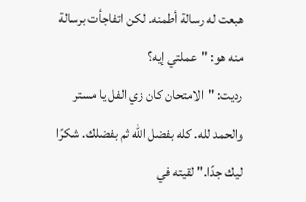هبعت له رسالة أطمنه. لكن اتفاجأت برسالة منه هو: "عملتي إيه؟
رديت: "الامتحان كان زي الفل يا مستر والحمد لله. كله بفضل الله ثم بفضلك. شكرًا ليك جدًا." لقيته في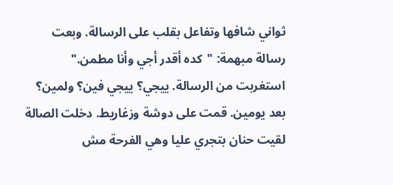ثواني شافها وتفاعل بقلب على الرسالة. وبعت رسالة مبهمة: "كده أقدر أجي وأنا مطمن." استغربت من الرسالة. ييجي؟ ييجي فين؟ ولمين؟ بعد يومين. قمت على دوشة وزغاريط. دخلت الصالة لقيت حنان بتجري عليا وهي الفرحة مش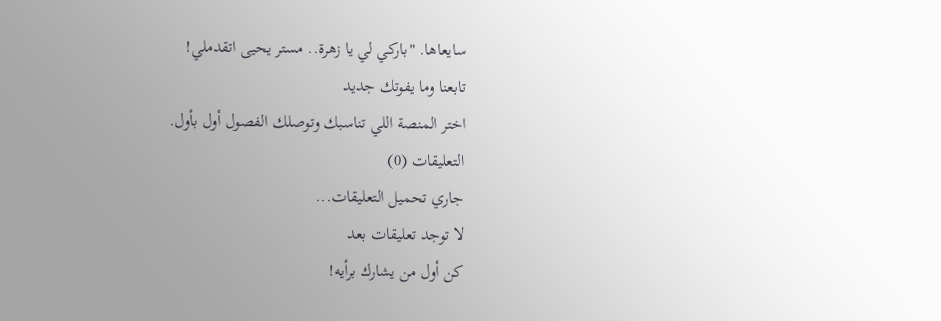سايعاها. "باركي لي يا زهرة.. مستر يحيى اتقدملي!
تابعنا وما يفوتك جديد
اختر المنصة اللي تناسبك وتوصلك الفصول أول بأول.
التعليقات (0)
جاري تحميل التعليقات...
لا توجد تعليقات بعد
كن أول من يشارك برأيه!